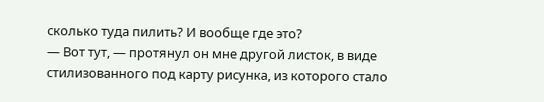сколько туда пилить? И вообще где это?
— Вот тут, — протянул он мне другой листок, в виде стилизованного под карту рисунка, из которого стало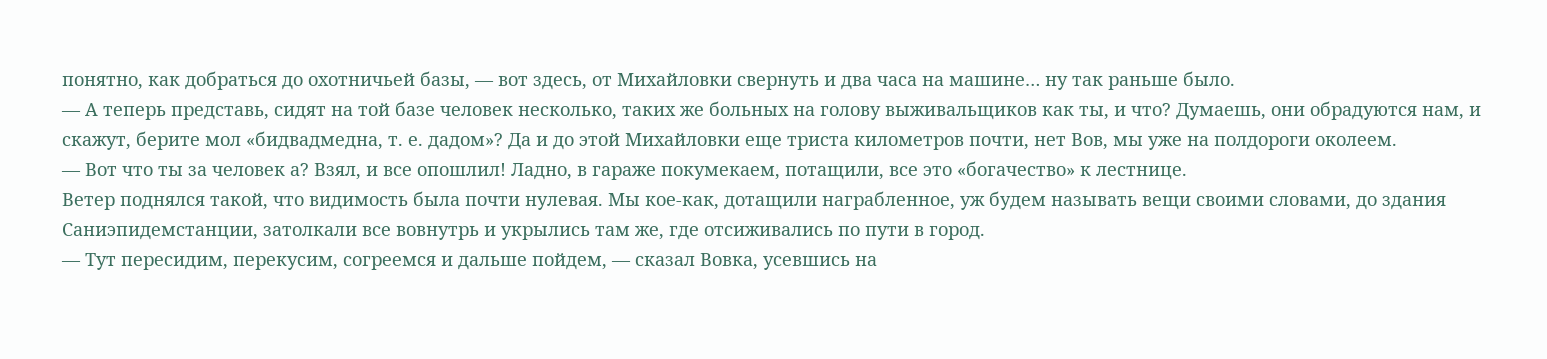понятно, как добраться до охотничьей базы, — вот здесь, от Михайловки свернуть и два часа на машине… ну так раньше было.
— А теперь представь, сидят на той базе человек несколько, таких же больных на голову выживальщиков как ты, и что? Думаешь, они обрадуются нам, и скажут, берите мол «бидвадмедна, т. е. дадом»? Да и до этой Михайловки еще триста километров почти, нет Вов, мы уже на полдороги околеем.
— Вот что ты за человек а? Взял, и все опошлил! Ладно, в гараже покумекаем, потащили, все это «богачество» к лестнице.
Ветер поднялся такой, что видимость была почти нулевая. Мы кое-как, дотащили награбленное, уж будем называть вещи своими словами, до здания Саниэпидемстанции, затолкали все вовнутрь и укрылись там же, где отсиживались по пути в город.
— Тут пересидим, перекусим, согреемся и дальше пойдем, — сказал Вовка, усевшись на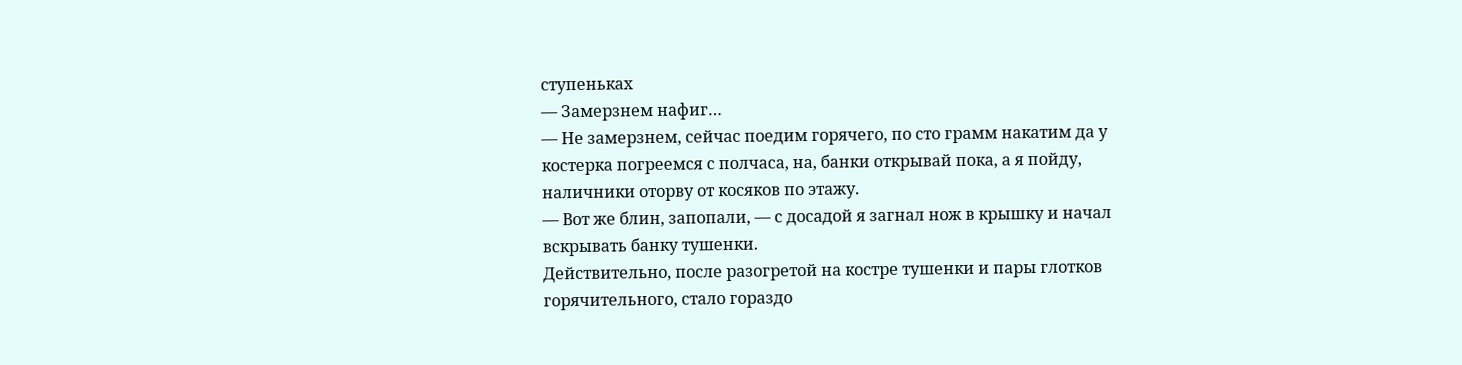ступеньках
— Замерзнем нафиг…
— Не замерзнем, сейчас поедим горячего, по сто грамм накатим да у костерка погреемся с полчаса, на, банки открывай пока, а я пойду, наличники оторву от косяков по этажу.
— Вот же блин, запопали, — с досадой я загнал нож в крышку и начал вскрывать банку тушенки.
Действительно, после разогретой на костре тушенки и пары глотков горячительного, стало гораздо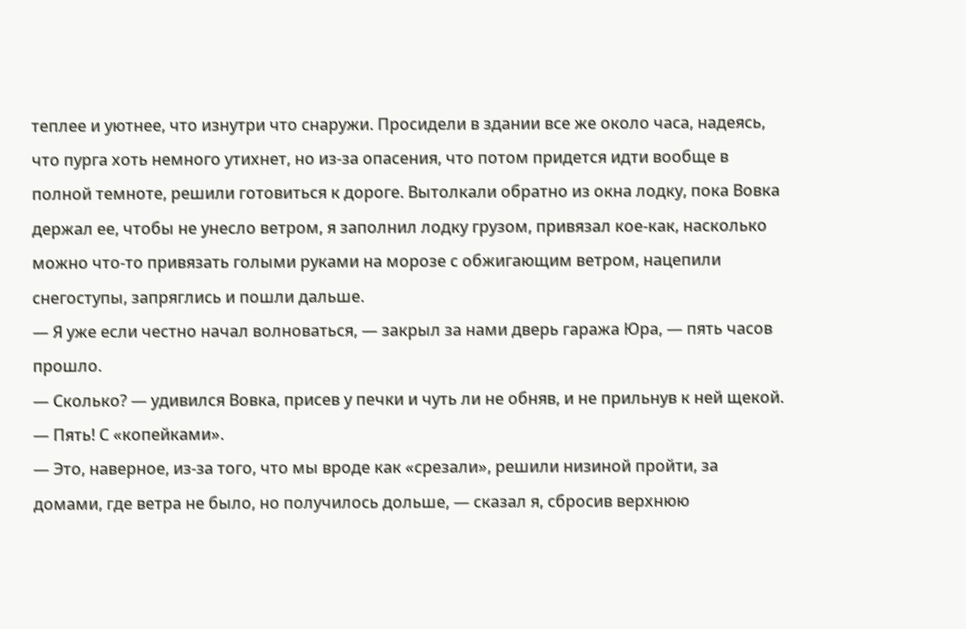теплее и уютнее, что изнутри что снаружи. Просидели в здании все же около часа, надеясь, что пурга хоть немного утихнет, но из-за опасения, что потом придется идти вообще в полной темноте, решили готовиться к дороге. Вытолкали обратно из окна лодку, пока Вовка держал ее, чтобы не унесло ветром, я заполнил лодку грузом, привязал кое-как, насколько можно что-то привязать голыми руками на морозе с обжигающим ветром, нацепили снегоступы, запряглись и пошли дальше.
— Я уже если честно начал волноваться, — закрыл за нами дверь гаража Юра, — пять часов прошло.
— Сколько? — удивился Вовка, присев у печки и чуть ли не обняв, и не прильнув к ней щекой.
— Пять! С «копейками».
— Это, наверное, из-за того, что мы вроде как «срезали», решили низиной пройти, за домами, где ветра не было, но получилось дольше, — сказал я, сбросив верхнюю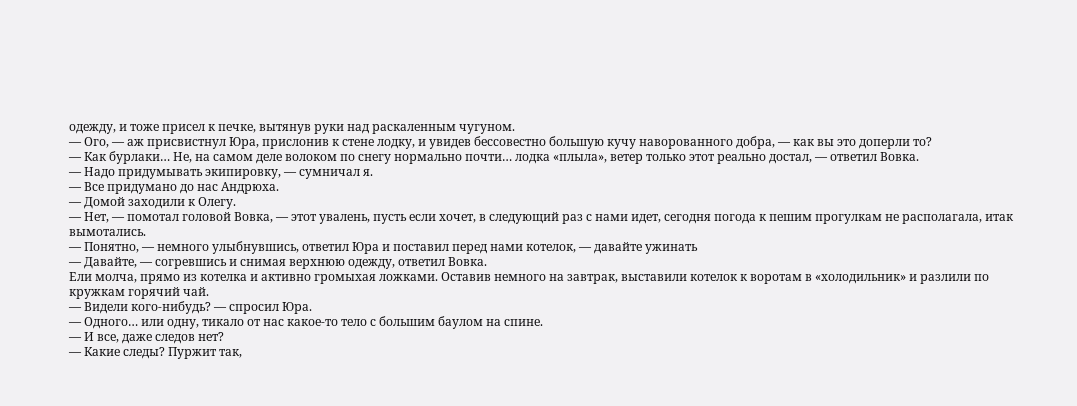одежду, и тоже присел к печке, вытянув руки над раскаленным чугуном.
— Ого, — аж присвистнул Юра, прислонив к стене лодку, и увидев бессовестно большую кучу наворованного добра, — как вы это доперли то?
— Как бурлаки… Не, на самом деле волоком по снегу нормально почти… лодка «плыла», ветер только этот реально достал, — ответил Вовка.
— Надо придумывать экипировку, — сумничал я.
— Все придумано до нас Андрюха.
— Домой заходили к Олегу.
— Нет, — помотал головой Вовка, — этот увалень, пусть если хочет, в следующий раз с нами идет, сегодня погода к пешим прогулкам не располагала, итак вымотались.
— Понятно, — немного улыбнувшись, ответил Юра и поставил перед нами котелок, — давайте ужинать
— Давайте, — согревшись и снимая верхнюю одежду, ответил Вовка.
Ели молча, прямо из котелка и активно громыхая ложками. Оставив немного на завтрак, выставили котелок к воротам в «холодильник» и разлили по кружкам горячий чай.
— Видели кого-нибудь? — спросил Юра.
— Одного… или одну, тикало от нас какое-то тело с большим баулом на спине.
— И все, даже следов нет?
— Какие следы? Пуржит так,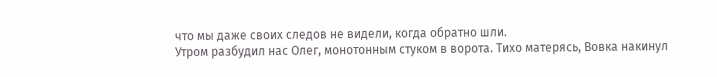что мы даже своих следов не видели, когда обратно шли.
Утром разбудил нас Олег, монотонным стуком в ворота. Тихо матерясь, Вовка накинул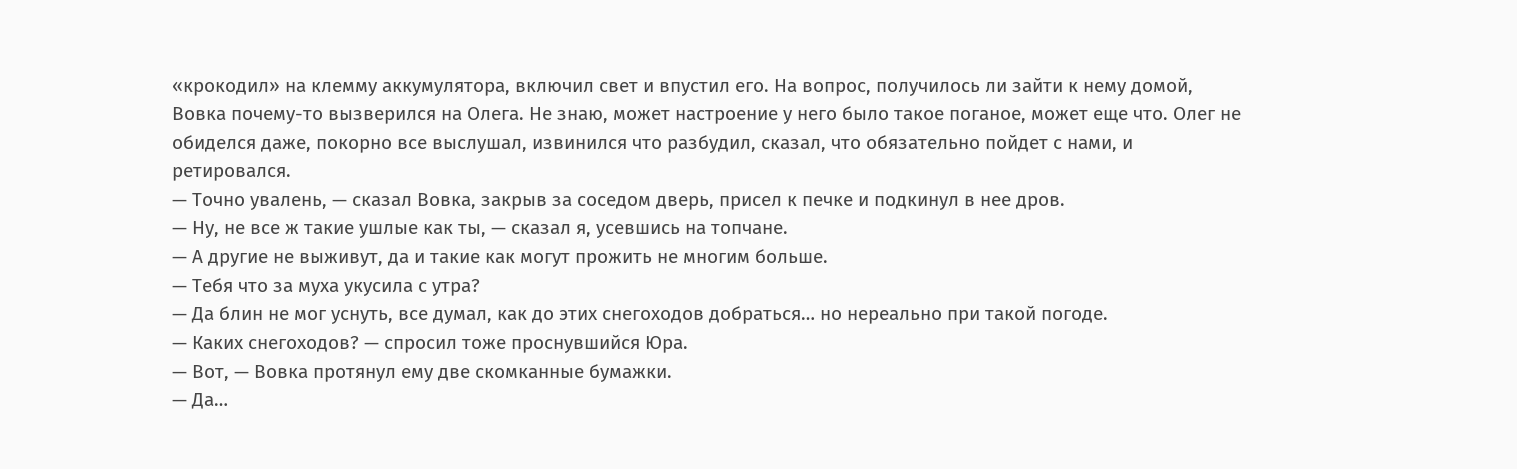«крокодил» на клемму аккумулятора, включил свет и впустил его. На вопрос, получилось ли зайти к нему домой, Вовка почему-то вызверился на Олега. Не знаю, может настроение у него было такое поганое, может еще что. Олег не обиделся даже, покорно все выслушал, извинился что разбудил, сказал, что обязательно пойдет с нами, и ретировался.
— Точно увалень, — сказал Вовка, закрыв за соседом дверь, присел к печке и подкинул в нее дров.
— Ну, не все ж такие ушлые как ты, — сказал я, усевшись на топчане.
— А другие не выживут, да и такие как могут прожить не многим больше.
— Тебя что за муха укусила с утра?
— Да блин не мог уснуть, все думал, как до этих снегоходов добраться… но нереально при такой погоде.
— Каких снегоходов? — спросил тоже проснувшийся Юра.
— Вот, — Вовка протянул ему две скомканные бумажки.
— Да…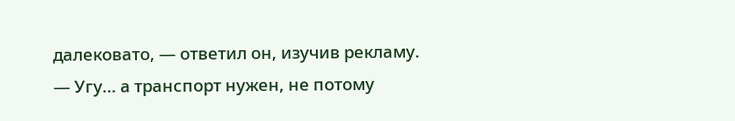далековато, — ответил он, изучив рекламу.
— Угу… а транспорт нужен, не потому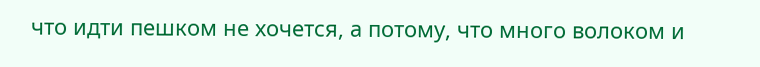что идти пешком не хочется, а потому, что много волоком и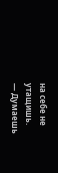на себе не утащишь.
— Думаешь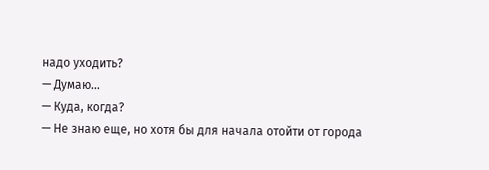надо уходить?
— Думаю…
— Куда, когда?
— Не знаю еще, но хотя бы для начала отойти от города